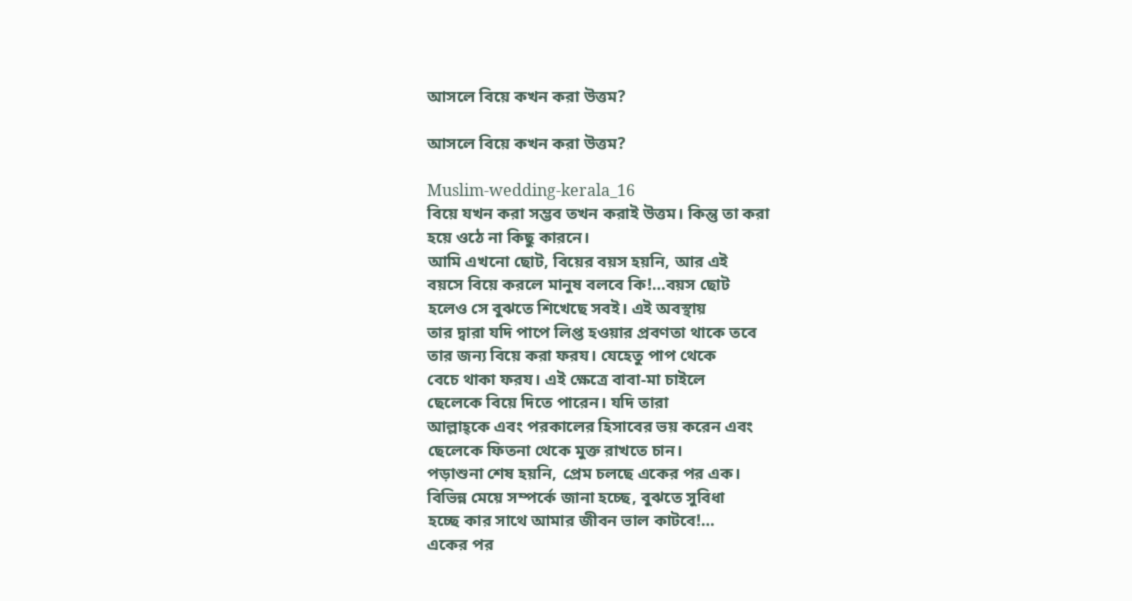আসলে বিয়ে কখন করা উত্তম?

আসলে বিয়ে কখন করা উত্তম?

Muslim-wedding-kerala_16
বিয়ে যখন করা সম্ভব তখন করাই উত্তম। কিন্তু তা করা
হয়ে ওঠে না কিছু কারনে।
আমি এখনো ছোট, বিয়ের বয়স হয়নি, আর এই
বয়সে বিয়ে করলে মানুষ বলবে কি!…বয়স ছোট
হলেও সে বুঝতে শিখেছে সবই। এই অবস্থায়
তার দ্বারা যদি পাপে লিপ্ত হওয়ার প্রবণতা থাকে তবে
তার জন্য বিয়ে করা ফরয। যেহেতু পাপ থেকে
বেচে থাকা ফরয। এই ক্ষেত্রে বাবা-মা চাইলে
ছেলেকে বিয়ে দিতে পারেন। যদি তারা
আল্লাহ্কে এবং পরকালের হিসাবের ভয় করেন এবং
ছেলেকে ফিতনা থেকে মুক্ত রাখতে চান।
পড়াশুনা শেষ হয়নি, প্রেম চলছে একের পর এক।
বিভিন্ন মেয়ে সম্পর্কে জানা হচ্ছে, বুঝতে সুবিধা
হচ্ছে কার সাথে আমার জীবন ভাল কাটবে!…
একের পর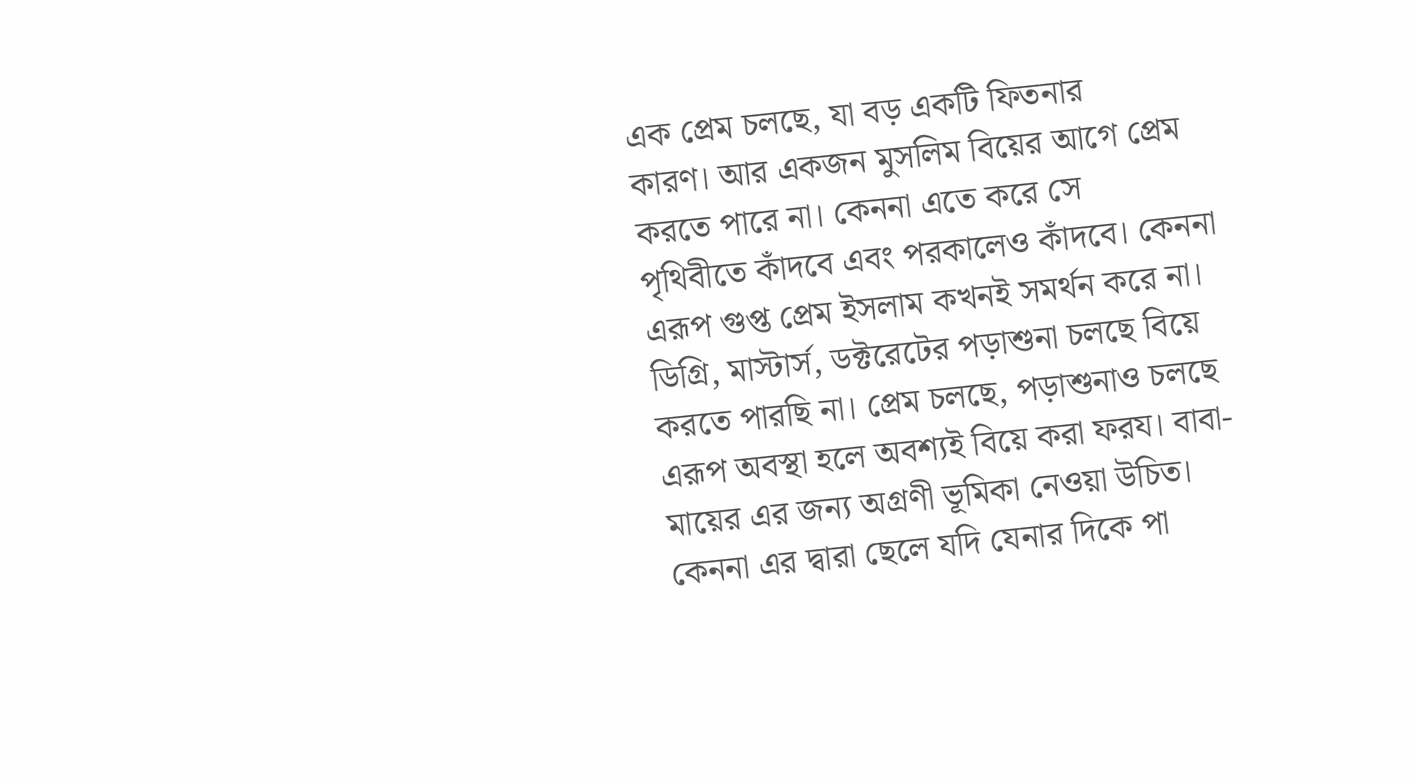এক প্রেম চলছে, যা বড় একটি ফিতনার
কারণ। আর একজন মুসলিম বিয়ের আগে প্রেম
করতে পারে না। কেননা এতে করে সে
পৃথিবীতে কাঁদবে এবং পরকালেও কাঁদবে। কেননা
এরূপ গুপ্ত প্রেম ইসলাম কখনই সমর্থন করে না।
ডিগ্রি, মাস্টার্স, ডক্টরেটের পড়াশুনা চলছে বিয়ে
করতে পারছি না। প্রেম চলছে, পড়াশুনাও চলছে
এরূপ অবস্থা হলে অবশ্যই বিয়ে করা ফরয। বাবা-
মায়ের এর জন্য অগ্রণী ভূমিকা নেওয়া উচিত।
কেননা এর দ্বারা ছেলে যদি যেনার দিকে পা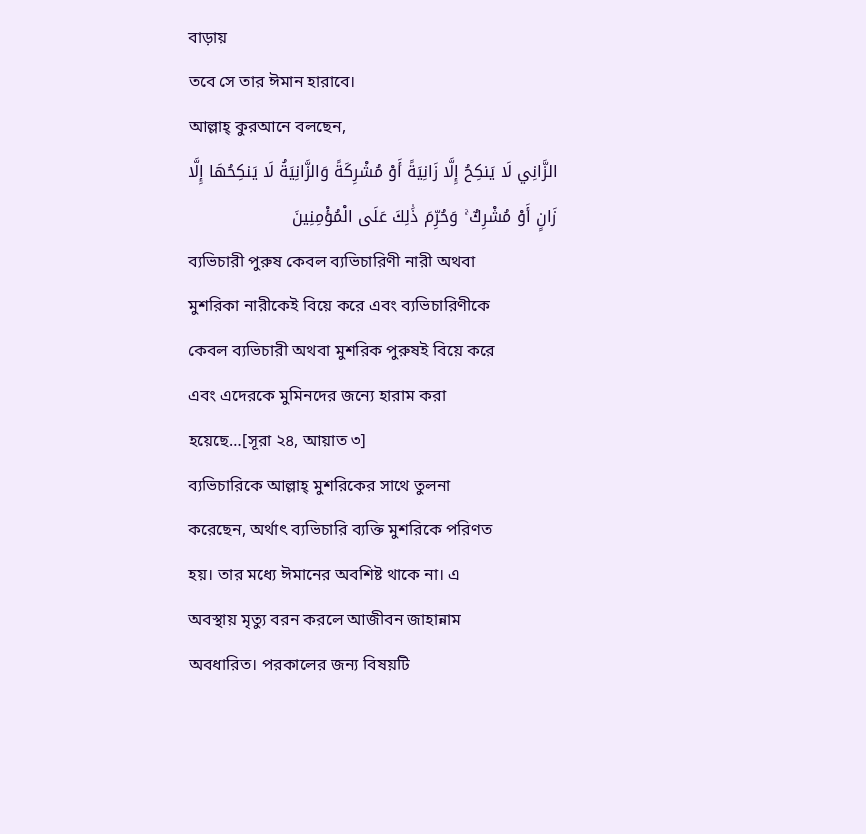বাড়ায়
তবে সে তার ঈমান হারাবে।
আল্লাহ্ কুরআনে বলছেন,
الزَّانِي لَا يَنكِحُ إِلَّا زَانِيَةً أَوْ مُشْرِكَةً وَالزَّانِيَةُ لَا يَنكِحُهَا إِلَّا
زَانٍ أَوْ مُشْرِكٌ ۚ وَحُرِّمَ ذَٰلِكَ عَلَى الْمُؤْمِنِينَ
ব্যভিচারী পুরুষ কেবল ব্যভিচারিণী নারী অথবা
মুশরিকা নারীকেই বিয়ে করে এবং ব্যভিচারিণীকে
কেবল ব্যভিচারী অথবা মুশরিক পুরুষই বিয়ে করে
এবং এদেরকে মুমিনদের জন্যে হারাম করা
হয়েছে…[সূরা ২৪, আয়াত ৩]
ব্যভিচারিকে আল্লাহ্ মুশরিকের সাথে তুলনা
করেছেন, অর্থাৎ ব্যভিচারি ব্যক্তি মুশরিকে পরিণত
হয়। তার মধ্যে ঈমানের অবশিষ্ট থাকে না। এ
অবস্থায় মৃত্যু বরন করলে আজীবন জাহান্নাম
অবধারিত। পরকালের জন্য বিষয়টি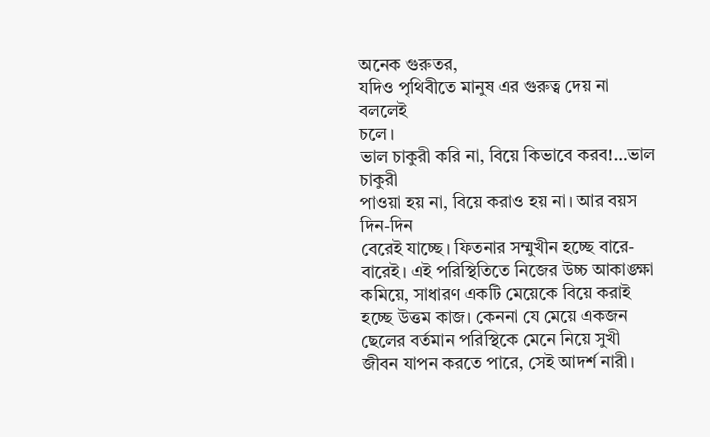অনেক গুরুতর,
যদিও পৃথিবীতে মানুষ এর গুরুত্ব দেয় না বললেই
চলে।
ভাল চাকুরী করি না, বিয়ে কিভাবে করব!…ভাল চাকুরী
পাওয়া হয় না, বিয়ে করাও হয় না। আর বয়স দিন-দিন
বেরেই যাচ্ছে। ফিতনার সম্মুখীন হচ্ছে বারে-
বারেই। এই পরিস্থিতিতে নিজের উচ্চ আকাঙ্ক্ষা
কমিয়ে, সাধারণ একটি মেয়েকে বিয়ে করাই
হচ্ছে উত্তম কাজ। কেননা যে মেয়ে একজন
ছেলের বর্তমান পরিস্থিকে মেনে নিয়ে সুখী
জীবন যাপন করতে পারে, সেই আদর্শ নারী।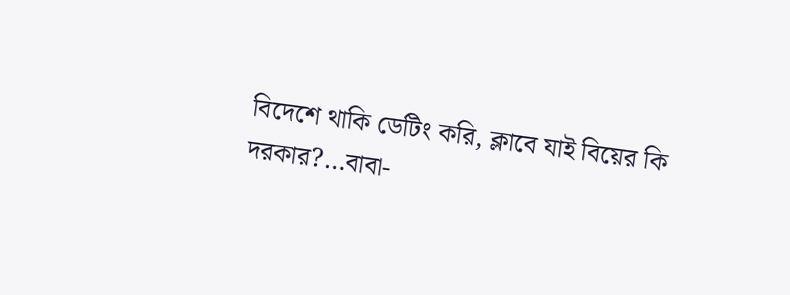বিদেশে থাকি ডেটিং করি, ক্লাবে যাই বিয়ের কি
দরকার?…বাবা-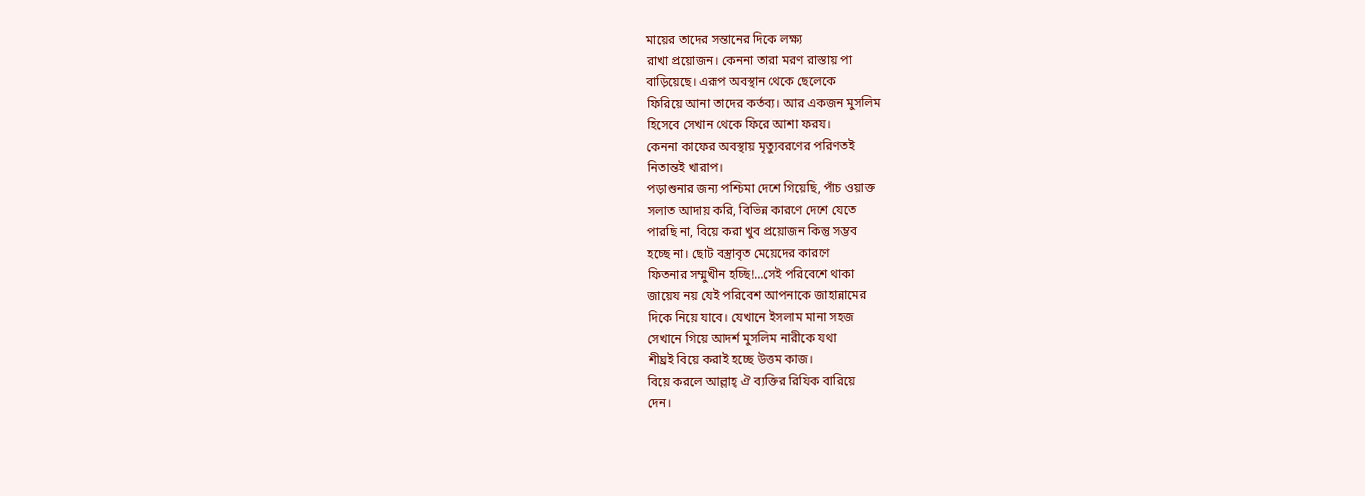মায়ের তাদের সন্তানের দিকে লক্ষ্য
রাখা প্রয়োজন। কেননা তারা মরণ রাস্তায় পা
বাড়িয়েছে। এরূপ অবস্থান থেকে ছেলেকে
ফিরিয়ে আনা তাদের কর্তব্য। আর একজন মুসলিম
হিসেবে সেখান থেকে ফিরে আশা ফরয।
কেননা কাফের অবস্থায় মৃত্যুবরণের পরিণতই
নিতান্তই খারাপ।
পড়াশুনার জন্য পশ্চিমা দেশে গিয়েছি, পাঁচ ওয়াক্ত
সলাত আদায় করি, বিভিন্ন কারণে দেশে যেতে
পারছি না, বিয়ে করা খুব প্রয়োজন কিন্তু সম্ভব
হচ্ছে না। ছোট বস্ত্রাবৃত মেয়েদের কারণে
ফিতনার সম্মুখীন হচ্ছি!…সেই পরিবেশে থাকা
জায়েয নয় যেই পরিবেশ আপনাকে জাহান্নামের
দিকে নিয়ে যাবে। যেখানে ইসলাম মানা সহজ
সেখানে গিয়ে আদর্শ মুসলিম নারীকে যথা
শীঘ্রই বিয়ে করাই হচ্ছে উত্তম কাজ।
বিয়ে করলে আল্লাহ্ ঐ ব্যক্তির রিযিক বারিয়ে
দেন।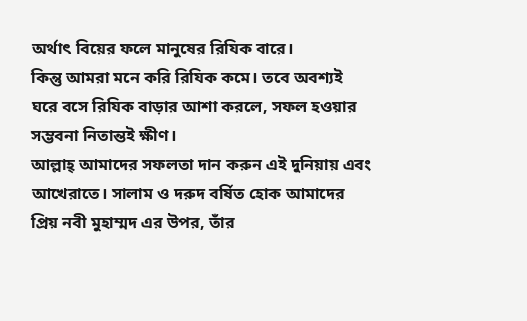অর্থাৎ বিয়ের ফলে মানুষের রিযিক বারে।
কিন্তু আমরা মনে করি রিযিক কমে। তবে অবশ্যই
ঘরে বসে রিযিক বাড়ার আশা করলে, সফল হওয়ার
সম্ভবনা নিতান্তই ক্ষীণ।
আল্লাহ্ আমাদের সফলতা দান করুন এই দুনিয়ায় এবং
আখেরাতে। সালাম ও দরুদ বর্ষিত হোক আমাদের
প্রিয় নবী মুহাম্মদ এর উপর, তাঁর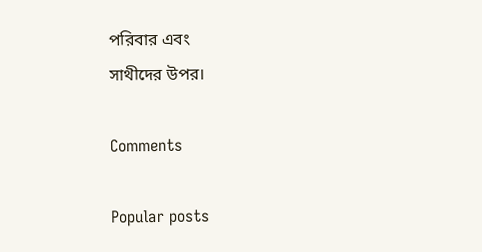পরিবার এবং
সাথীদের উপর।

Comments

Popular posts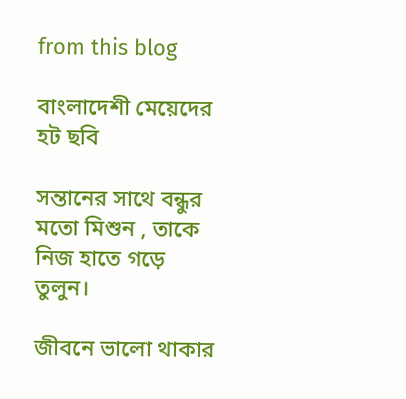from this blog

বাংলাদেশী মেয়েদের হট ছবি

সন্তানের সাথে বন্ধুর মতো মিশুন , তাকে নিজ হাতে গড়ে তুলুন।

জীবনে ভালো থাকার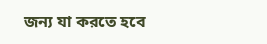জন্য যা করতে হবে